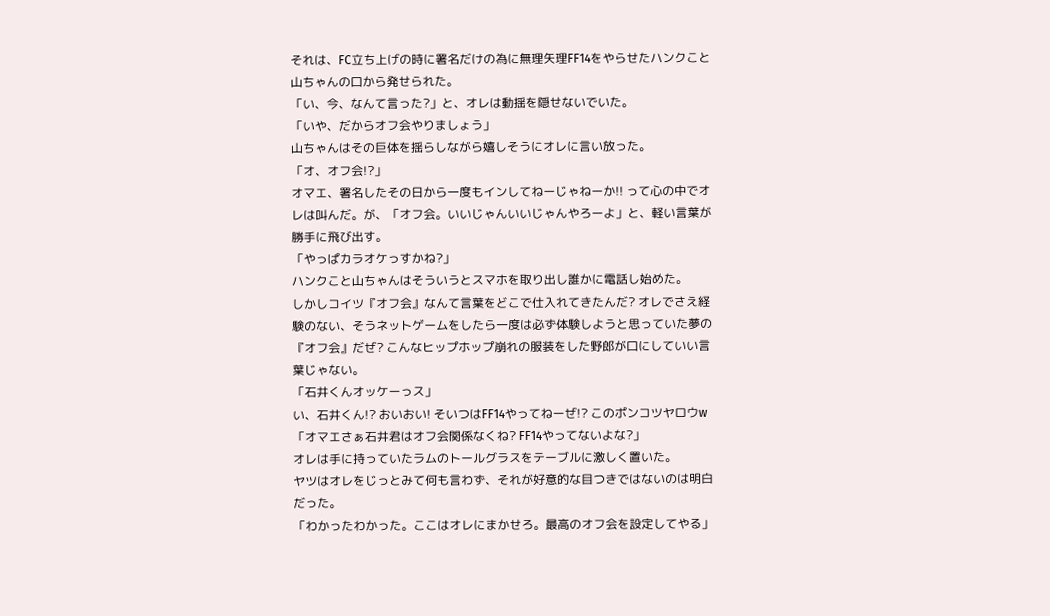それは、FC立ち上げの時に署名だけの為に無理矢理FF14をやらせたハンクこと山ちゃんの口から発せられた。
「い、今、なんて言った?」と、オレは動揺を隠せないでいた。
「いや、だからオフ会やりましょう」
山ちゃんはその巨体を揺らしながら嬉しそうにオレに言い放った。
「オ、オフ会!?」
オマエ、署名したその日から一度もインしてねーじゃねーか!! って心の中でオレは叫んだ。が、「オフ会。いいじゃんいいじゃんやろーよ」と、軽い言葉が勝手に飛び出す。
「やっぱカラオケっすかね?」
ハンクこと山ちゃんはそういうとスマホを取り出し誰かに電話し始めた。
しかしコイツ『オフ会』なんて言葉をどこで仕入れてきたんだ? オレでさえ経験のない、そうネットゲームをしたら一度は必ず体験しようと思っていた夢の『オフ会』だぜ? こんなヒップホップ崩れの服装をした野郎が口にしていい言葉じゃない。
「石井くんオッケーっス」
い、石井くん!? おいおい! そいつはFF14やってねーぜ!? このポンコツヤロウw
「オマエさぁ石井君はオフ会関係なくね? FF14やってないよな?」
オレは手に持っていたラムのトールグラスをテーブルに激しく置いた。
ヤツはオレをじっとみて何も言わず、それが好意的な目つきではないのは明白だった。
「わかったわかった。ここはオレにまかせろ。最高のオフ会を設定してやる」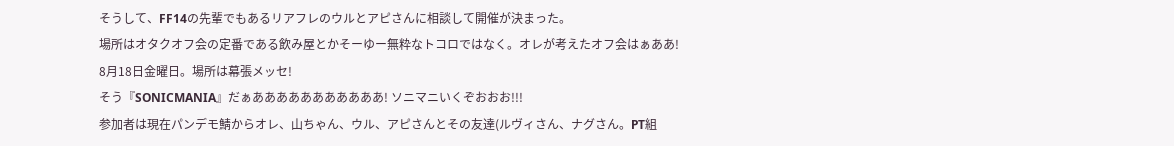そうして、FF14の先輩でもあるリアフレのウルとアピさんに相談して開催が決まった。
場所はオタクオフ会の定番である飲み屋とかそーゆー無粋なトコロではなく。オレが考えたオフ会はぁああ!
8月18日金曜日。場所は幕張メッセ!
そう『SONICMANIA』だぁあああああああああああ! ソニマニいくぞおおお!!!
参加者は現在パンデモ鯖からオレ、山ちゃん、ウル、アピさんとその友達(ルヴィさん、ナグさん。PT組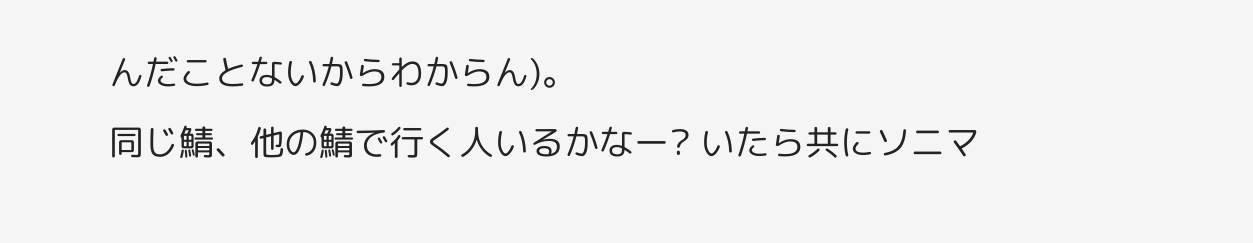んだことないからわからん)。
同じ鯖、他の鯖で行く人いるかなー? いたら共にソニマ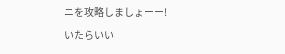ニを攻略しましょーー!
いたらいい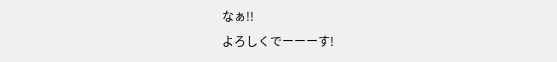なぁ!!
よろしくでーーーす!